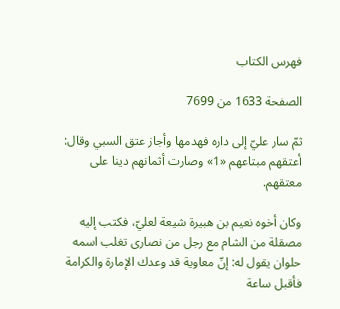فهرس الكتاب

الصفحة 1633 من 7699

ثمّ سار عليّ إلى داره فهدمها وأجاز عتق السبي وقال: أعتقهم مبتاعهم «1» وصارت أثمانهم دينا على معتقهم.

وكان أخوه نعيم بن هبيرة شيعة لعليّ، فكتب إليه مصقلة من الشام مع رجل من نصارى تغلب اسمه حلوان يقول له: إنّ معاوية قد وعدك الإمارة والكرامة فأقبل ساعة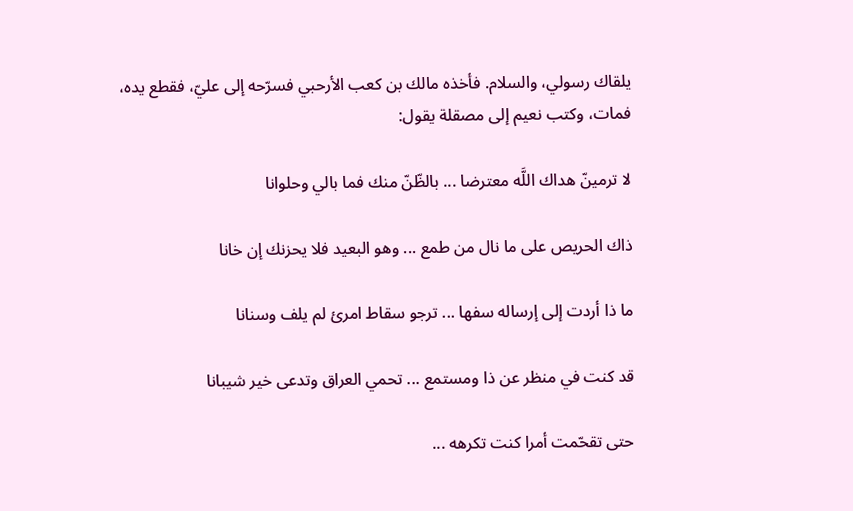يلقاك رسولي، والسلام. فأخذه مالك بن كعب الأرحبي فسرّحه إلى عليّ، فقطع يده، فمات، وكتب نعيم إلى مصقلة يقول:

لا ترمينّ هداك اللَّه معترضا ... بالظّنّ منك فما بالي وحلوانا

ذاك الحريص على ما نال من طمع ... وهو البعيد فلا يحزنك إن خانا

ما ذا أردت إلى إرساله سفها ... ترجو سقاط امرئ لم يلف وسنانا

قد كنت في منظر عن ذا ومستمع ... تحمي العراق وتدعى خير شيبانا

حتى تقحّمت أمرا كنت تكرهه ...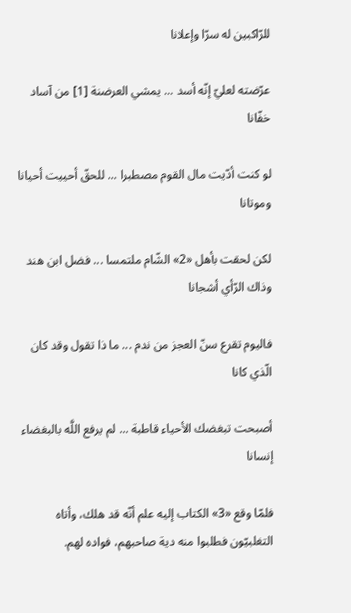للرّاكبين له سرّا وإعلانا

عرّضته لعليّ إنّه أسد ... يمشي العرضنة [1] من آساد خفّانا

لو كنت أدّيت مال القوم مصطبرا ... للحقّ أحييت أحيانا وموتانا

لكن لحقت بأهل «2» الشّام ملتمسا ... فضل ابن هند وذاك الرّأي أشجانا

فاليوم تقرع سنّ العجز من ندم ... ما ذا تقول وقد كان الّذي كانا

أصبحت تبغضك الأحياء قاطبة ... لم يرفع اللَّه بالبغضاء إنسانا

فلمّا وقع «3» الكتاب إليه علم أنّه قد هلك، وأتاه التغلبيّون فطلبوا منه دية صاحبهم، فواده لهم.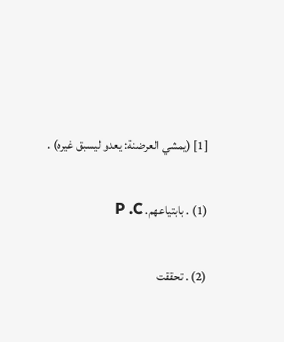[1] (يمشي العرضنة: يعدو ليسبق غيره) .

(1) . بابتياعهم. P .C

(2) . تحققت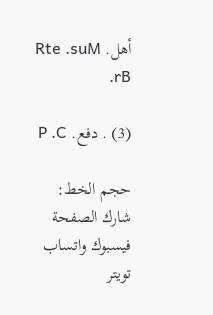أهل. Rte .suM .rB

(3) . دفع. P .C

حجم الخط:
شارك الصفحة
فيسبوك واتساب تويتر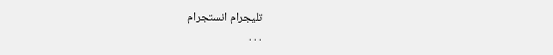تليجرام انستجرام
. . .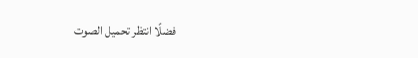فضلًا انتظر تحميل الصوت